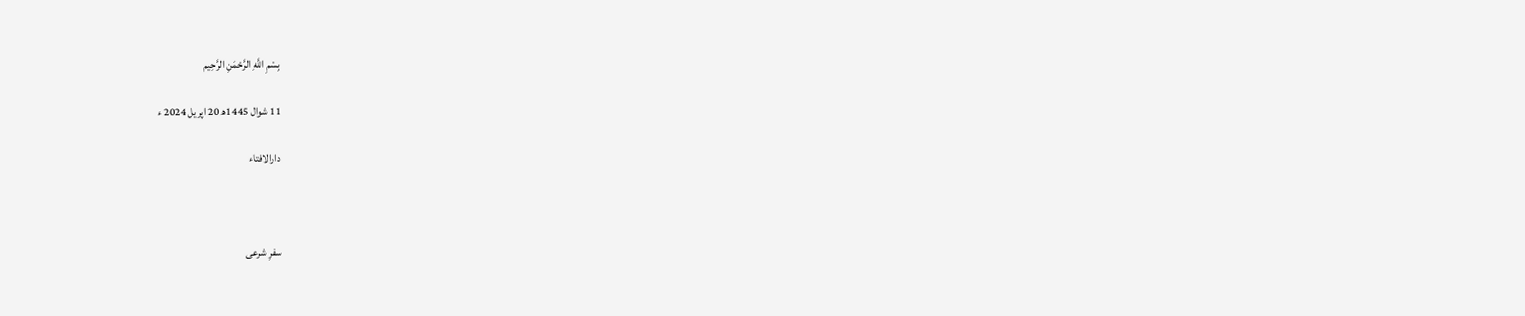بِسْمِ اللَّهِ الرَّحْمَنِ الرَّحِيم

11 شوال 1445ھ 20 اپریل 2024 ء

دارالافتاء



سفرِ شرعی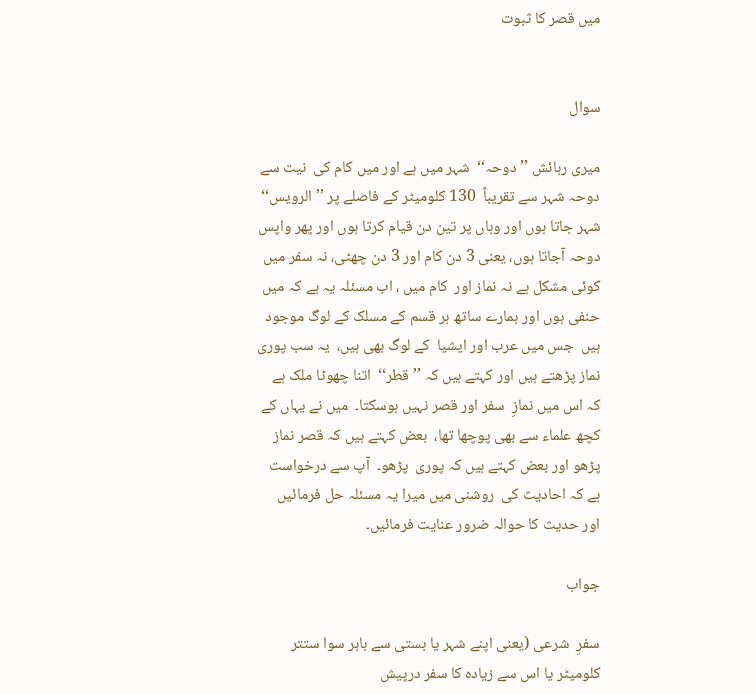میں قصر کا ثبوت


سوال

میری رہائش ’’دوحہ‘‘  شہر میں ہے اور میں کام کی  نیت سے دوحہ شہر سے تقریباً  130 کلومیٹر کے فاصلے پر ’’الرویس‘‘  شہر جاتا ہوں اور وہاں پر تین دن قیام کرتا ہوں اور پھر واپس دوحہ آجاتا ہوں، یعنی 3 دن کام اور 3 دن چھٹی، نہ سفر میں کوئی مشکل ہے نہ نماز اور  کام میں ، اب مسئلہ یہ ہے کہ میں حنفی ہوں اور ہمارے ساتھ ہر قسم کے مسلک کے لوگ موجود ہیں  جس میں عرب اور ایشیا  کے لوگ بھی ہیں،  یہ سب پوری نماز پڑھتے ہیں اور کہتے ہیں کہ ’’قطر‘‘  اتنا چھوٹا ملک ہے کہ اس میں نمازِ  سفر اور قصر نہیں ہوسکتا۔  میں نے یہاں کے  کچھ علماء سے بھی پوچھا تھا،  بعض کہتے ہیں کہ قصر نماز پڑھو اور بعض کہتے ہیں کہ پوری  پڑھو۔  آپ سے درخواست ہے کہ احادیث کی  روشنی میں میرا یہ مسئلہ حل فرمائیں اور حدیث کا حوالہ ضرور عنایت فرمائیں۔

جواب

سفرِ  شرعی (یعنی اپنے شہر یا بستی سے باہر سوا ستتر کلومیٹر یا اس سے زیادہ کا سفر درپیش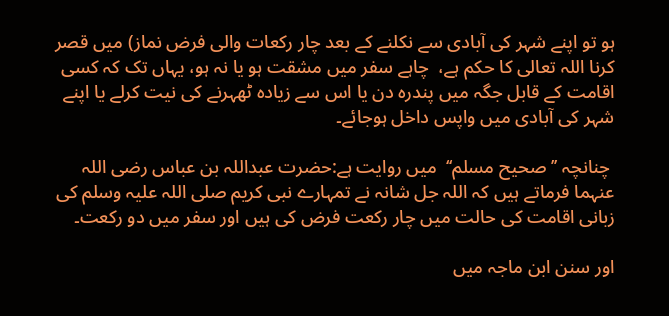ہو تو اپنے شہر کی آبادی سے نکلنے کے بعد چار رکعات والی فرض نماز) میں قصر کرنا اللہ تعالی کا حکم ہے،  چاہے سفر میں مشقت ہو یا نہ ہو، یہاں تک کہ کسی اقامت کے قابل جگہ میں پندرہ دن یا اس سے زیادہ ٹھہرنے کی نیت کرلے یا اپنے شہر کی آبادی میں واپس داخل ہوجائے۔

 چنانچہ ’’صحیح مسلم‘‘  میں روایت ہے:حضرت عبداللہ بن عباس رضی اللہ عنہما فرماتے ہیں کہ اللہ جل شانہ نے تمہارے نبی کریم صلی اللہ علیہ وسلم کی زبانی اقامت کی حالت میں چار رکعت فرض کی ہیں اور سفر میں دو رکعت۔

اور سنن ابن ماجہ میں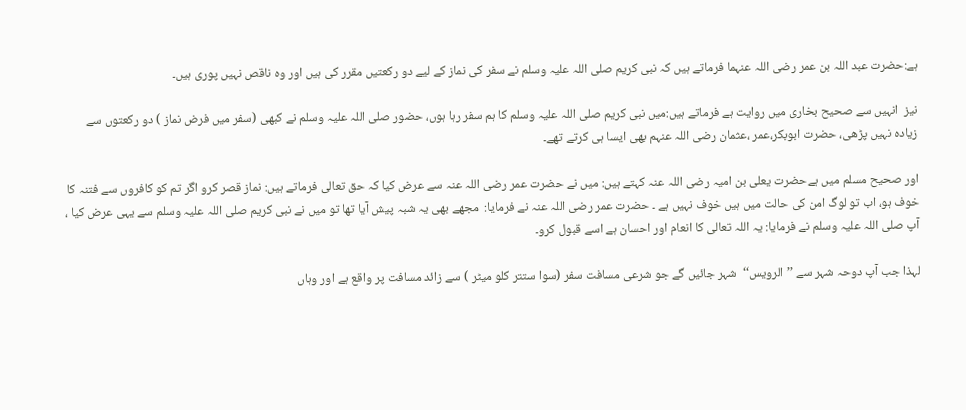ہے:حضرت عبد اللہ بن عمر رضی اللہ عنہما فرماتے ہیں کہ نبی کریم صلی اللہ علیہ وسلم نے سفر کی نماز کے لیے دو رکعتیں مقرر کی ہیں اور وہ ناقص نہیں پوری ہیں۔

نیز  انہیں سے صحیح بخاری میں روایت ہے فرماتے ہیں:میں نبی کریم صلی اللہ علیہ وسلم کا ہم سفر رہا ہوں، حضور صلی اللہ علیہ وسلم نے کبھی (سفر میں فرض نماز ) دو رکعتوں سے زیادہ نہیں پڑھی، حضرت ابوبکر،عمر ،عثمان رضی اللہ عنہم بھی ایسا ہی کرتے تھے۔

اور صحیح مسلم میں ہےحضرت یعلی بن امیہ رضی اللہ عنہ کہتے ہیں: میں نے حضرت عمر رضی اللہ عنہ سے عرض کیا کہ حق تعالی فرماتے ہیں: نماز قصر کرو اگر تم کو کافروں سے فتنہ کا خوف ہو، اب تو لوگ امن کی حالت میں ہیں خوف نہیں ہے ۔ حضرت عمر رضی اللہ عنہ نے فرمایا:  مجھے بھی یہ شبہ پیش آیا تھا تو میں نے نبی کریم صلی اللہ علیہ وسلم سے یہی عرض کیا ، آپ صلی اللہ علیہ وسلم نے فرمایا: یہ اللہ تعالی کا انعام اور احسان ہے اسے قبول کرو۔

لہذا جب آپ دوحہ شہر سے ’’الرویس‘‘  شہر جائیں گے جو شرعی مسافت سفر (سوا ستتر کلو میٹر ) سے زائد مسافت پر واقع ہے اور وہاں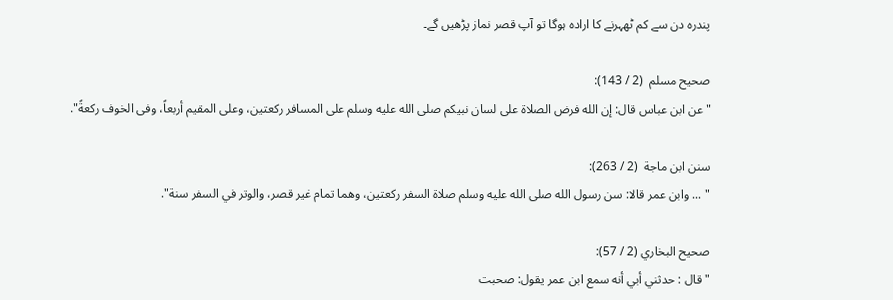پندرہ دن سے کم ٹھہرنے کا ارادہ ہوگا تو آپ قصر نماز پڑھیں گے۔

صحيح مسلم  (2 / 143):
" عن ابن عباس قال: إن الله فرض الصلاة على لسان نبيكم صلى الله عليه وسلم على المسافر ركعتين، وعلى المقيم أربعاً، وفى الخوف ركعةً".

سنن ابن ماجة  (2 / 263):
" ... وابن عمر قالا: سن رسول الله صلى الله عليه وسلم صلاة السفر ركعتين، وهما تمام غير قصر، والوتر في السفر سنة".

صحيح البخاري (2 / 57):
" قال : حدثني أبي أنه سمع ابن عمر يقول: صحبت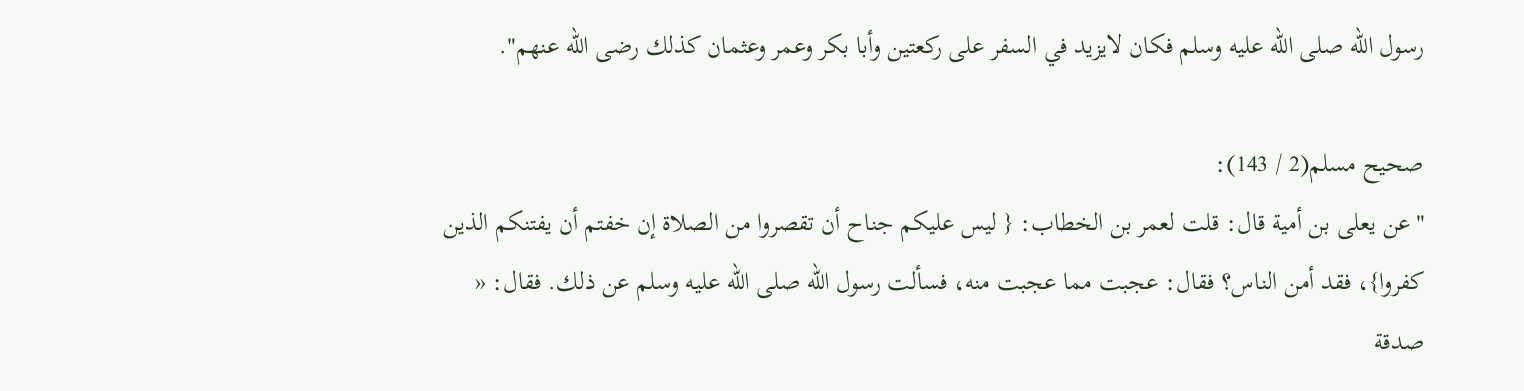رسول الله صلى الله عليه وسلم فكان لايزيد في السفر على ركعتين وأبا بكر وعمر وعثمان كذلك رضى الله عنهم".

صحيح مسلم(2 / 143):
"عن يعلى بن أمية قال: قلت لعمر بن الخطاب: { ليس عليكم جناح أن تقصروا من الصلاة إن خفتم أن يفتنكم الذين كفروا}، فقد أمن الناس؟ فقال: عجبت مما عجبت منه، فسألت رسول الله صلى الله عليه وسلم عن ذلك. فقال: « صدقة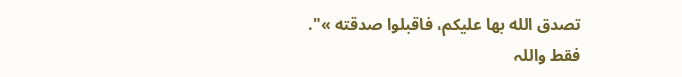تصدق الله بها عليكم، فاقبلوا صدقته »".
فقط واللہ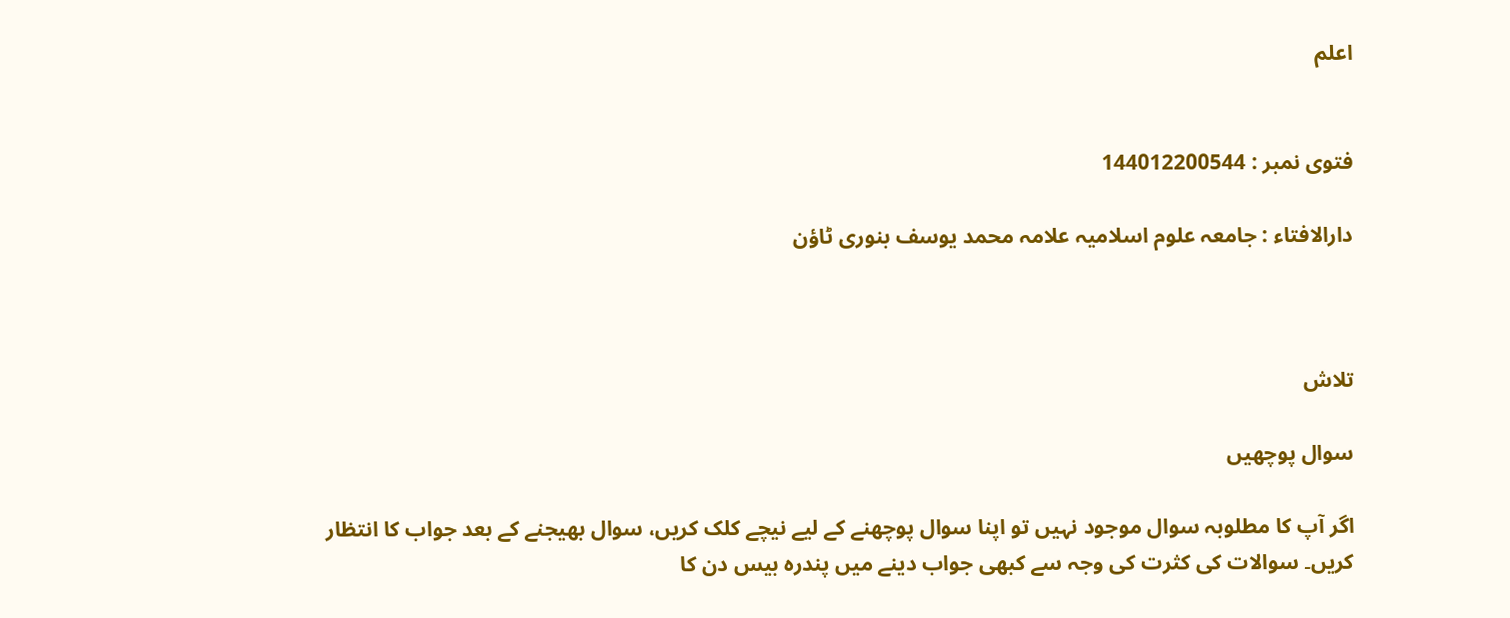اعلم


فتوی نمبر : 144012200544

دارالافتاء : جامعہ علوم اسلامیہ علامہ محمد یوسف بنوری ٹاؤن



تلاش

سوال پوچھیں

اگر آپ کا مطلوبہ سوال موجود نہیں تو اپنا سوال پوچھنے کے لیے نیچے کلک کریں، سوال بھیجنے کے بعد جواب کا انتظار کریں۔ سوالات کی کثرت کی وجہ سے کبھی جواب دینے میں پندرہ بیس دن کا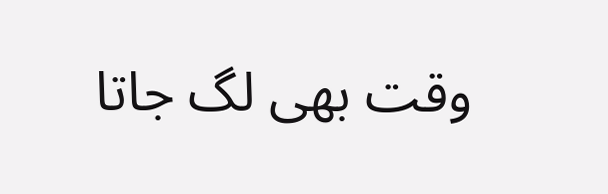وقت بھی لگ جاتا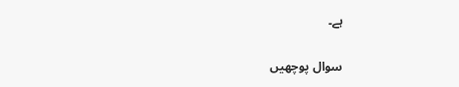ہے۔

سوال پوچھیں